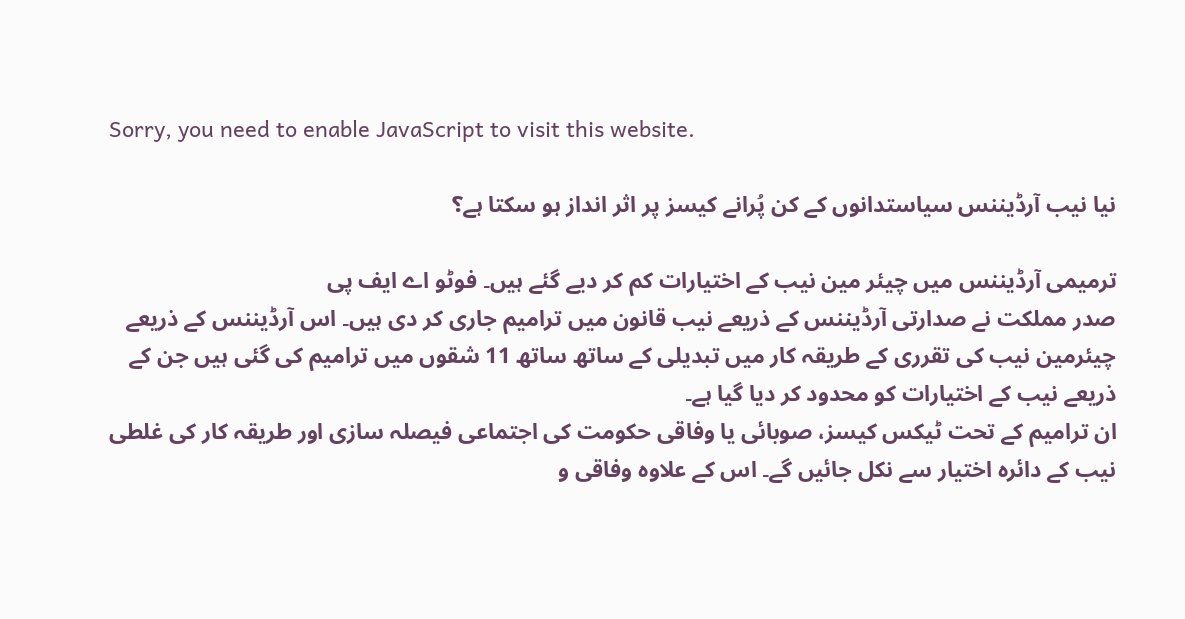Sorry, you need to enable JavaScript to visit this website.

نیا نیب آرڈیننس سیاستدانوں کے کن پُرانے کیسز پر اثر انداز ہو سکتا ہے؟

ترمیمی آرڈیننس میں چیئر مین نیب کے اختیارات کم کر دیے گئے ہیں۔ فوٹو اے ایف پی
صدر مملکت نے صدارتی آرڈیننس کے ذریعے نیب قانون میں ترامیم جاری کر دی ہیں۔ اس آرڈیننس کے ذریعے چیئرمین نیب کی تقرری کے طریقہ کار میں تبدیلی کے ساتھ ساتھ 11 شقوں میں ترامیم کی گئی ہیں جن کے ذریعے نیب کے اختیارات کو محدود کر دیا گیا ہے۔
ان ترامیم کے تحت ٹیکس کیسز، صوبائی یا وفاقی حکومت کی اجتماعی فیصلہ سازی اور طریقہ کار کی غلطی نیب کے دائرہ اختیار سے نکل جائیں گے۔ اس کے علاوہ وفاقی و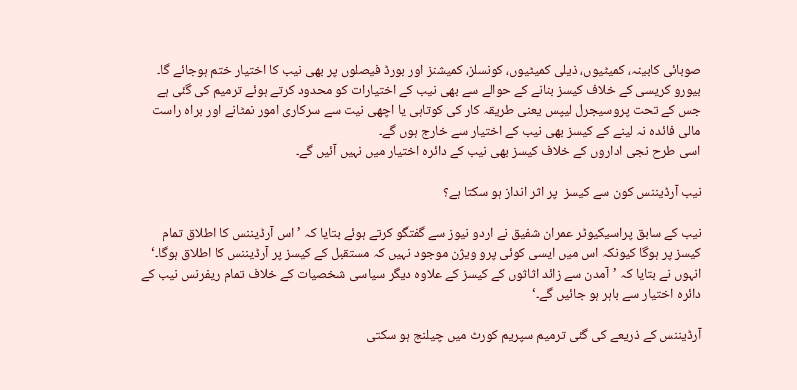صوبائی کابینہ، کمیٹیوں، ذیلی کمیٹیوں، کونسلز، کمیشنز اور بورڈ فیصلوں پر بھی نیب کا اختیار ختم ہوجائے گا۔
بیورو کریسی کے خلاف کیسز بنانے کے حوالے سے بھی نیب کے اختیارات کو محدود کرتے ہوئے ترمیم کی گئی ہے جس کے تحت پروسیجرل لیپس یعنی طریقہ کار کی کوتاہی یا اچھی نیت سے سرکاری امور نمٹانے اور براہ راست مالی فائدہ نہ لینے کے کیسز بھی نیب کے اختیار سے خارج ہوں گے۔
اسی طرح نجی اداروں کے خلاف کیسز بھی نیب کے دائرہ اختیار میں نہیں آئیں گے۔

نیب آرڈیننس کون سے کیسز  پر اثر انداز ہو سکتا ہے؟

نیب کے سابق پراسیکیوٹر عمران شفیق نے اردو نیوز سے گفتگو کرتے ہوئے بتایا کہ ’اس آرڈیننس کا اطلاق تمام کیسز پر ہوگا کیونکہ اس میں ایسی کوئی پرو ویژن موجود نہیں کہ مستقبل کے کیسز پر آرڈیننس کا اطلاق ہوگا۔‘
انہوں نے بتایا کہ ’آمدن سے زائد اثاثوں کے کیسز کے علاوہ دیگر سیاسی شخصیات کے خلاف تمام ریفرنس نیب کے دائرہ اختیار سے باہر ہو جائیں گے۔‘

آرڈیننس کے ذریعے کی گئی ترمیم سپریم کورٹ میں چیلنج ہو سکتی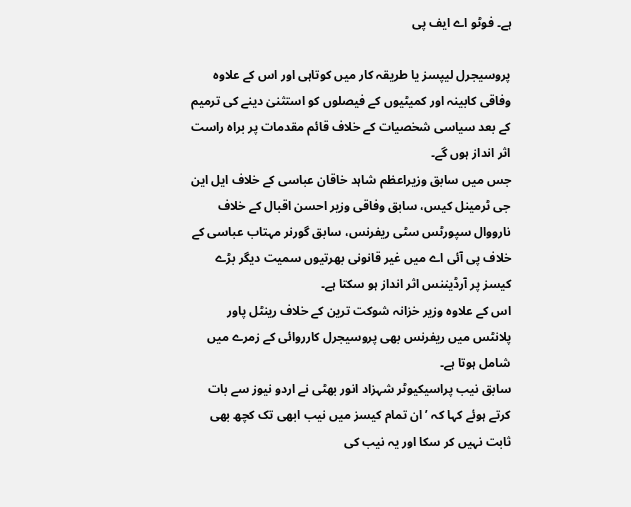ہے۔ فوٹو اے ایف پی

پروسیجرل لیپسز یا طریقہ کار میں کوتاہی اور اس کے علاوہ وفاقی کابینہ اور کمیٹیوں کے فیصلوں کو استثنیٰ دینے کی ترمیم کے بعد سیاسی شخصیات کے خلاف قائم مقدمات پر براہ راست اثر انداز ہوں گے۔
جس میں سابق وزیراعظم شاہد خاقان عباسی کے خلاف ایل این جی ٹرمینل کیس، سابق وفاقی وزیر احسن اقبال کے خلاف نارووال سپورٹس سٹی ریفرنس، سابق گورنر مہتاب عباسی کے خلاف پی آئی اے میں غیر قانونی بھرتیوں سمیت دیگر بڑے کیسز پر آرڈیننس اثر انداز ہو سکتا ہے۔
اس کے علاوہ وزیر خزانہ شوکت ترین کے خلاف رینٹل پاور پلانٹس میں ریفرنس بھی پروسیجرل کارروائی کے زمرے میں شامل ہوتا ہے۔
سابق نیب پراسیکیوٹر شہزاد انور بھٹی نے اردو نیوز سے بات کرتے ہوئے کہا کہ ’ان تمام کیسز میں نیب ابھی تک کچھ بھی ثابت نہیں کر سکا اور یہ نیب کی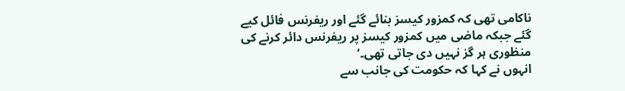ناکامی تھی کہ کمزور کیسز بنائے گئے اور ریفرنس فائل کیے گئے جبکہ ماضی میں کمزور کیسز پر ریفرنس دائر کرنے کی منظوری ہر گز نہیں دی جاتی تھی۔‘
انہوں نے کہا کہ حکومت کی جانب سے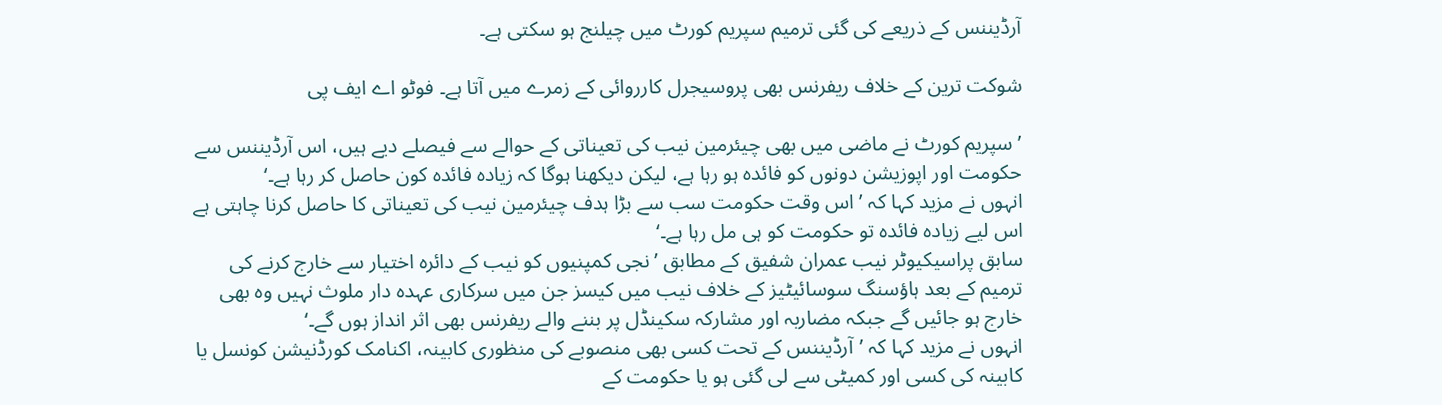آرڈیننس کے ذریعے کی گئی ترمیم سپریم کورٹ میں چیلنج ہو سکتی ہے۔

شوکت ترین کے خلاف ریفرنس بھی پروسیجرل کارروائی کے زمرے میں آتا ہے۔ فوٹو اے ایف پی

’سپریم کورٹ نے ماضی میں بھی چیئرمین نیب کی تعیناتی کے حوالے سے فیصلے دیے ہیں، اس آرڈیننس سے حکومت اور اپوزیشن دونوں کو فائدہ ہو رہا ہے، لیکن دیکھنا ہوگا کہ زیادہ فائدہ کون حاصل کر رہا ہے۔‘
انہوں نے مزید کہا کہ ’اس وقت حکومت سب سے بڑا ہدف چیئرمین نیب کی تعیناتی کا حاصل کرنا چاہتی ہے اس لیے زیادہ فائدہ تو حکومت کو ہی مل رہا ہے۔‘
سابق پراسیکیوٹر نیب عمران شفیق کے مطابق ’نجی کمپنیوں کو نیب کے دائرہ اختیار سے خارج کرنے کی ترمیم کے بعد ہاؤسنگ سوسائیٹیز کے خلاف نیب میں کیسز جن میں سرکاری عہدہ دار ملوث نہیں وہ بھی خارج ہو جائیں گے جبکہ مضاربہ اور مشارکہ سکینڈل پر بننے والے ریفرنس بھی اثر انداز ہوں گے۔‘
انہوں نے مزید کہا کہ ’آرڈیننس کے تحت کسی بھی منصوبے کی منظوری کابینہ، اکنامک کورڈنیشن کونسل یا کابینہ کی کسی اور کمیٹی سے لی گئی ہو یا حکومت کے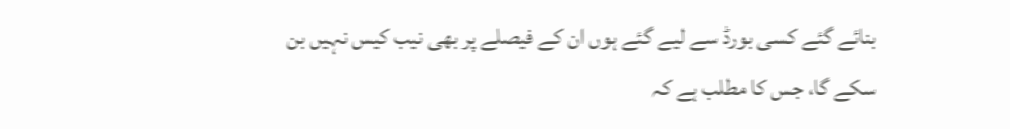بنائے گئے کسی بورڈ سے لیے گئے ہوں ان کے فیصلے پر بھی نیب کیس نہیں بن سکے گا، جس کا مطلب ہے کہ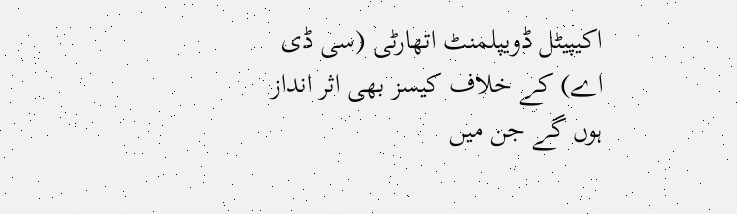اکیپیٹل ڈویپلمنٹ اتھارٹی (سی ڈی اے) کے خلاف کیسز بھی اثر انداز ہوں گے جن میں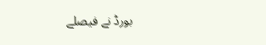بورڈ نے فیصلے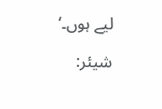لیے ہوں۔‘

شیئر: